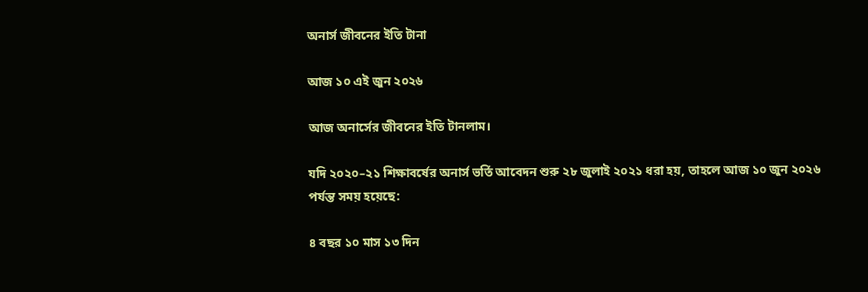অনার্স জীবনের ইতি টানা

আজ ১০ এই জুন ২০২৬

আজ অনার্সের জীবনের ইতি টানলাম।

যদি ২০২০–২১ শিক্ষাবর্ষের অনার্স ভর্তি আবেদন শুরু ২৮ জুলাই ২০২১ ধরা হয়, তাহলে আজ ১০ জুন ২০২৬ পর্যন্ত সময় হয়েছে:

৪ বছর ১০ মাস ১৩ দিন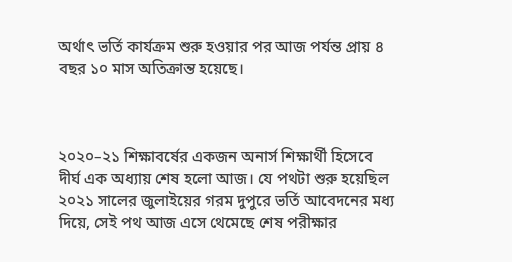অর্থাৎ ভর্তি কার্যক্রম শুরু হওয়ার পর আজ পর্যন্ত প্রায় ৪ বছর ১০ মাস অতিক্রান্ত হয়েছে।



২০২০–২১ শিক্ষাবর্ষের একজন অনার্স শিক্ষার্থী হিসেবে দীর্ঘ এক অধ্যায় শেষ হলো আজ। যে পথটা শুরু হয়েছিল ২০২১ সালের জুলাইয়ের গরম দুপুরে ভর্তি আবেদনের মধ্য দিয়ে, সেই পথ আজ এসে থেমেছে শেষ পরীক্ষার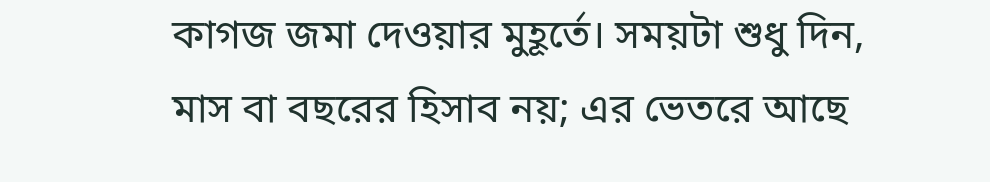কাগজ জমা দেওয়ার মুহূর্তে। সময়টা শুধু দিন, মাস বা বছরের হিসাব নয়; এর ভেতরে আছে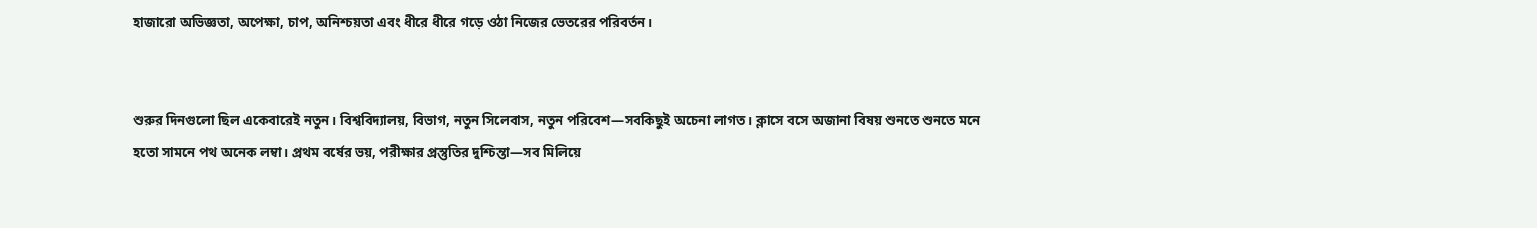হাজারো অভিজ্ঞতা, অপেক্ষা, চাপ, অনিশ্চয়তা এবং ধীরে ধীরে গড়ে ওঠা নিজের ভেতরের পরিবর্তন।


শুরুর দিনগুলো ছিল একেবারেই নতুন। বিশ্ববিদ্যালয়, বিভাগ, নতুন সিলেবাস, নতুন পরিবেশ—সবকিছুই অচেনা লাগত। ক্লাসে বসে অজানা বিষয় শুনতে শুনতে মনে হতো সামনে পথ অনেক লম্বা। প্রথম বর্ষের ভয়, পরীক্ষার প্রস্তুতির দুশ্চিন্তা—সব মিলিয়ে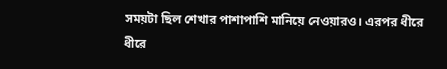সময়টা ছিল শেখার পাশাপাশি মানিয়ে নেওয়ারও। এরপর ধীরে ধীরে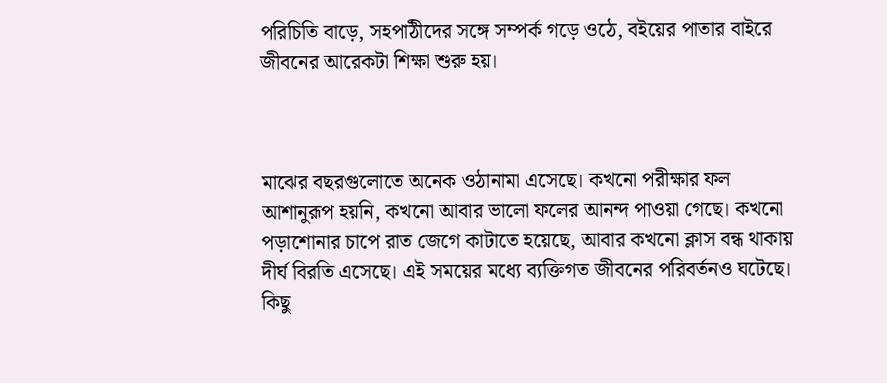পরিচিতি বাড়ে, সহপাঠীদের সঙ্গে সম্পর্ক গড়ে ওঠে, বইয়ের পাতার বাইরে জীবনের আরেকটা শিক্ষা শুরু হয়।



মাঝের বছরগুলোতে অনেক ওঠানামা এসেছে। কখনো পরীক্ষার ফল আশানুরূপ হয়নি, কখনো আবার ভালো ফলের আনন্দ পাওয়া গেছে। কখনো পড়াশোনার চাপে রাত জেগে কাটাতে হয়েছে, আবার কখনো ক্লাস বন্ধ থাকায় দীর্ঘ বিরতি এসেছে। এই সময়ের মধ্যে ব্যক্তিগত জীবনের পরিবর্তনও ঘটেছে। কিছু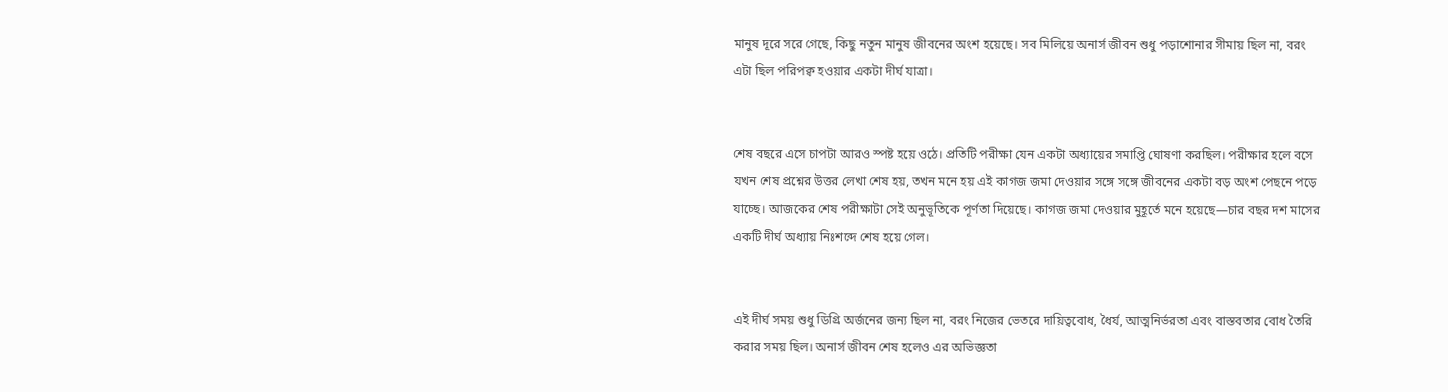মানুষ দূরে সরে গেছে, কিছু নতুন মানুষ জীবনের অংশ হয়েছে। সব মিলিয়ে অনার্স জীবন শুধু পড়াশোনার সীমায় ছিল না, বরং এটা ছিল পরিপক্ব হওয়ার একটা দীর্ঘ যাত্রা।


শেষ বছরে এসে চাপটা আরও স্পষ্ট হয়ে ওঠে। প্রতিটি পরীক্ষা যেন একটা অধ্যায়ের সমাপ্তি ঘোষণা করছিল। পরীক্ষার হলে বসে যখন শেষ প্রশ্নের উত্তর লেখা শেষ হয়, তখন মনে হয় এই কাগজ জমা দেওয়ার সঙ্গে সঙ্গে জীবনের একটা বড় অংশ পেছনে পড়ে যাচ্ছে। আজকের শেষ পরীক্ষাটা সেই অনুভূতিকে পূর্ণতা দিয়েছে। কাগজ জমা দেওয়ার মুহূর্তে মনে হয়েছে—চার বছর দশ মাসের একটি দীর্ঘ অধ্যায় নিঃশব্দে শেষ হয়ে গেল।


এই দীর্ঘ সময় শুধু ডিগ্রি অর্জনের জন্য ছিল না, বরং নিজের ভেতরে দায়িত্ববোধ, ধৈর্য, আত্মনির্ভরতা এবং বাস্তবতার বোধ তৈরি করার সময় ছিল। অনার্স জীবন শেষ হলেও এর অভিজ্ঞতা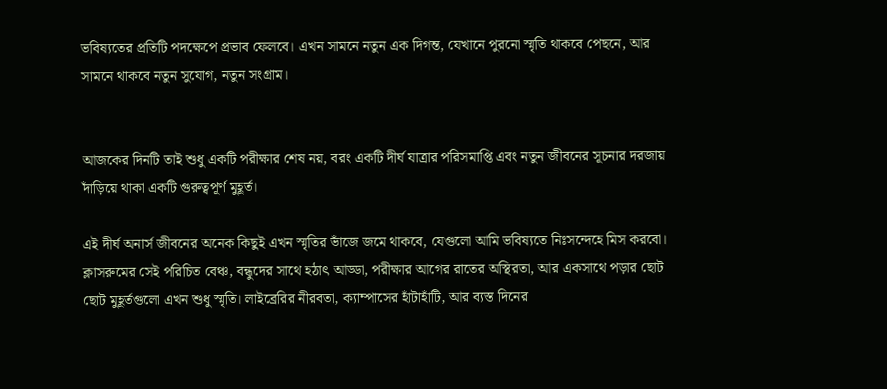ভবিষ্যতের প্রতিটি পদক্ষেপে প্রভাব ফেলবে। এখন সামনে নতুন এক দিগন্ত, যেখানে পুরনো স্মৃতি থাকবে পেছনে, আর সামনে থাকবে নতুন সুযোগ, নতুন সংগ্রাম।


আজকের দিনটি তাই শুধু একটি পরীক্ষার শেষ নয়, বরং একটি দীর্ঘ যাত্রার পরিসমাপ্তি এবং নতুন জীবনের সূচনার দরজায় দাঁড়িয়ে থাকা একটি গুরুত্বপূর্ণ মুহূর্ত।

এই দীর্ঘ অনার্স জীবনের অনেক কিছুই এখন স্মৃতির ভাঁজে জমে থাকবে, যেগুলো আমি ভবিষ্যতে নিঃসন্দেহে মিস করবো। ক্লাসরুমের সেই পরিচিত বেঞ্চ, বন্ধুদের সাথে হঠাৎ আড্ডা, পরীক্ষার আগের রাতের অস্থিরতা, আর একসাথে পড়ার ছোট ছোট মুহূর্তগুলো এখন শুধু স্মৃতি। লাইব্রেরির নীরবতা, ক্যাম্পাসের হাঁটাহাঁটি, আর ব্যস্ত দিনের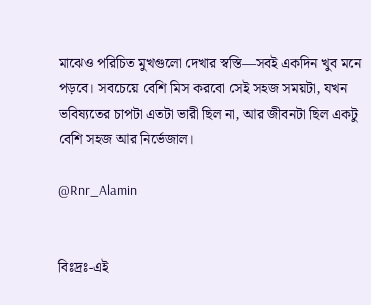মাঝেও পরিচিত মুখগুলো দেখার স্বস্তি—সবই একদিন খুব মনে পড়বে। সবচেয়ে বেশি মিস করবো সেই সহজ সময়টা, যখন ভবিষ্যতের চাপটা এতটা ভারী ছিল না, আর জীবনটা ছিল একটু বেশি সহজ আর নির্ভেজাল।

@Rnr_Alamin


বিঃদ্রঃ-এই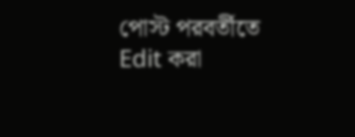পোস্ট পরবর্তীতে Edit করা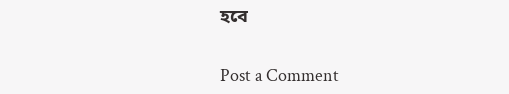হবে


Post a Comment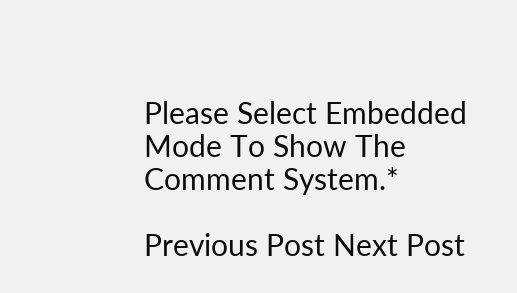Please Select Embedded Mode To Show The Comment System.*

Previous Post Next Post